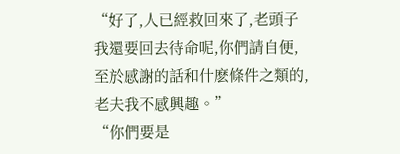“好了,人已經救回來了,老頭子我還要回去待命呢,你們請自便,至於感謝的話和什麽條件之類的,老夫我不感興趣。”
“你們要是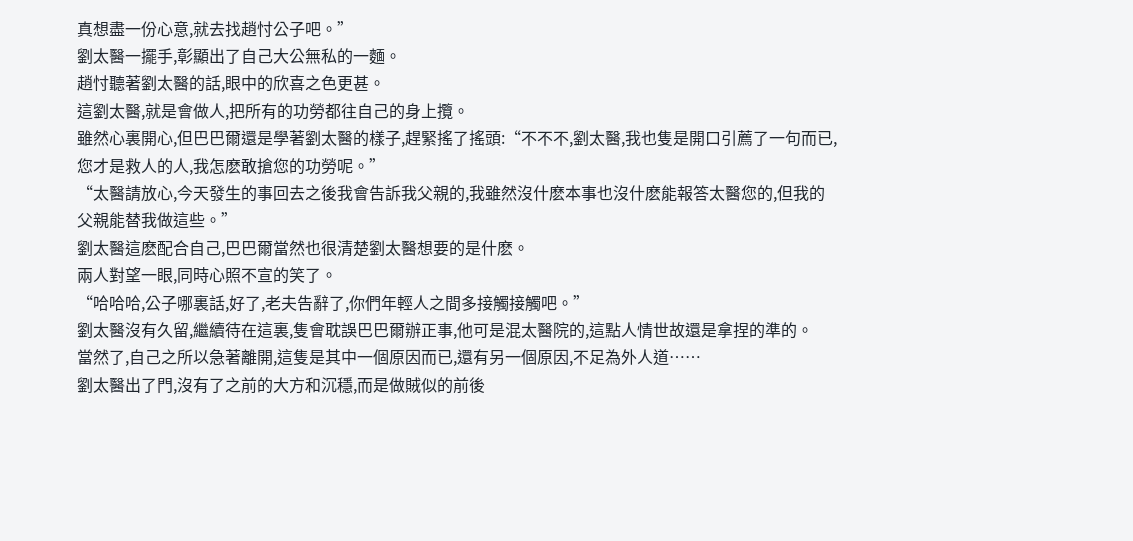真想盡一份心意,就去找趙忖公子吧。”
劉太醫一擺手,彰顯出了自己大公無私的一麵。
趙忖聽著劉太醫的話,眼中的欣喜之色更甚。
這劉太醫,就是會做人,把所有的功勞都往自己的身上攬。
雖然心裏開心,但巴巴爾還是學著劉太醫的樣子,趕緊搖了搖頭:“不不不,劉太醫,我也隻是開口引薦了一句而已,您才是救人的人,我怎麽敢搶您的功勞呢。”
“太醫請放心,今天發生的事回去之後我會告訴我父親的,我雖然沒什麽本事也沒什麽能報答太醫您的,但我的父親能替我做這些。”
劉太醫這麽配合自己,巴巴爾當然也很清楚劉太醫想要的是什麽。
兩人對望一眼,同時心照不宣的笑了。
“哈哈哈,公子哪裏話,好了,老夫告辭了,你們年輕人之間多接觸接觸吧。”
劉太醫沒有久留,繼續待在這裏,隻會耽誤巴巴爾辦正事,他可是混太醫院的,這點人情世故還是拿捏的準的。
當然了,自己之所以急著離開,這隻是其中一個原因而已,還有另一個原因,不足為外人道……
劉太醫出了門,沒有了之前的大方和沉穩,而是做賊似的前後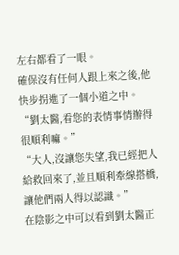左右都看了一眼。
確保沒有任何人跟上來之後,他快步拐進了一個小道之中。
“劉太醫,看您的表情事情辦得很順利嘛。”
“大人,沒讓您失望,我已經把人給救回來了,並且順利牽線搭橋,讓他們兩人得以認識。”
在陰影之中可以看到劉太醫正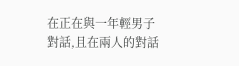在正在與一年輕男子對話,且在兩人的對話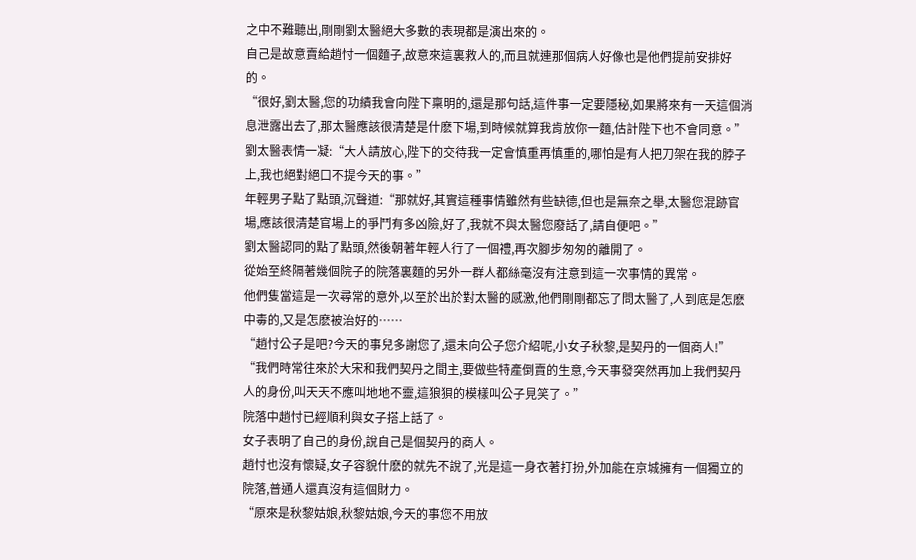之中不難聽出,剛剛劉太醫絕大多數的表現都是演出來的。
自己是故意賣給趙忖一個麵子,故意來這裏救人的,而且就連那個病人好像也是他們提前安排好的。
“很好,劉太醫,您的功績我會向陛下稟明的,還是那句話,這件事一定要隱秘,如果將來有一天這個消息泄露出去了,那太醫應該很清楚是什麽下場,到時候就算我肯放你一麵,估計陛下也不會同意。”
劉太醫表情一凝:“大人請放心,陛下的交待我一定會慎重再慎重的,哪怕是有人把刀架在我的脖子上,我也絕對絕口不提今天的事。”
年輕男子點了點頭,沉聲道:“那就好,其實這種事情雖然有些缺德,但也是無奈之舉,太醫您混跡官場,應該很清楚官場上的爭鬥有多凶險,好了,我就不與太醫您廢話了,請自便吧。”
劉太醫認同的點了點頭,然後朝著年輕人行了一個禮,再次腳步匆匆的離開了。
從始至終隔著幾個院子的院落裏麵的另外一群人都絲毫沒有注意到這一次事情的異常。
他們隻當這是一次尋常的意外,以至於出於對太醫的感激,他們剛剛都忘了問太醫了,人到底是怎麽中毒的,又是怎麽被治好的……
“趙忖公子是吧?今天的事兒多謝您了,還未向公子您介紹呢,小女子秋黎,是契丹的一個商人!”
“我們時常往來於大宋和我們契丹之間主,要做些特產倒賣的生意,今天事發突然再加上我們契丹人的身份,叫天天不應叫地地不靈,這狼狽的模樣叫公子見笑了。”
院落中趙忖已經順利與女子搭上話了。
女子表明了自己的身份,說自己是個契丹的商人。
趙忖也沒有懷疑,女子容貌什麽的就先不說了,光是這一身衣著打扮,外加能在京城擁有一個獨立的院落,普通人還真沒有這個財力。
“原來是秋黎姑娘,秋黎姑娘,今天的事您不用放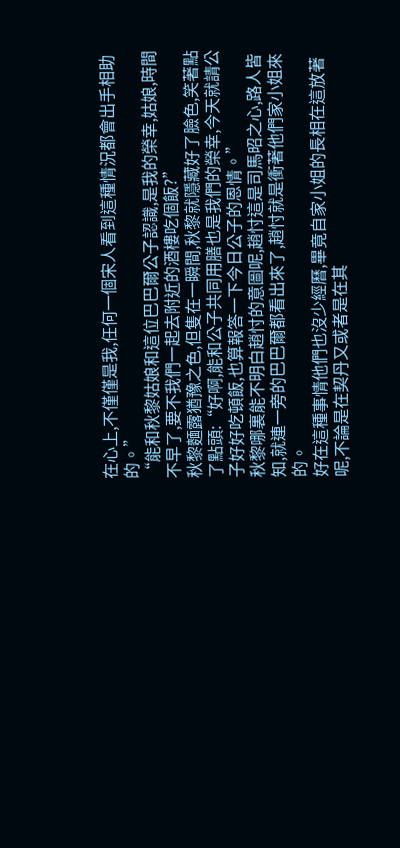在心上,不僅僅是我,任何一個宋人看到這種情況都會出手相助的。”
“能和秋黎姑娘和這位巴巴爾公子認識,是我的榮幸,姑娘,時間不早了,要不我們一起去附近的酒樓吃個飯?”
秋黎麵露猶豫之色,但隻在一瞬間,秋黎就隱藏好了臉色,笑著點了點頭:“好啊,能和公子共同用膳也是我們的榮幸,今天就請公子好好吃頓飯,也算報答一下今日公子的恩情。”
秋黎哪裏能不明白趙忖的意圖呢,趙忖這是司馬昭之心,路人皆知,就連一旁的巴巴爾都看出來了,趙忖就是衝著他們家小姐來的。
好在這種事情他們也沒少經曆,畢竟自家小姐的長相在這放著呢,不論是在契丹又或者是在其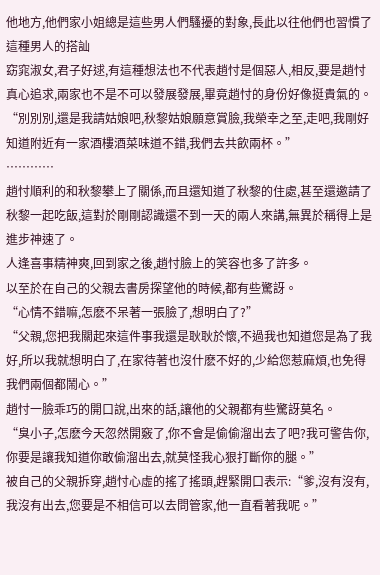他地方,他們家小姐總是這些男人們騷擾的對象,長此以往他們也習慣了這種男人的搭訕
窈窕淑女,君子好逑,有這種想法也不代表趙忖是個惡人,相反,要是趙忖真心追求,兩家也不是不可以發展發展,畢竟趙忖的身份好像挺貴氣的。
“別別別,還是我請姑娘吧,秋黎姑娘願意賞臉,我榮幸之至,走吧,我剛好知道附近有一家酒樓酒菜味道不錯,我們去共飲兩杯。”
…………
趙忖順利的和秋黎攀上了關係,而且還知道了秋黎的住處,甚至還邀請了秋黎一起吃飯,這對於剛剛認識還不到一天的兩人來講,無異於稱得上是進步神速了。
人逢喜事精神爽,回到家之後,趙忖臉上的笑容也多了許多。
以至於在自己的父親去書房探望他的時候,都有些驚訝。
“心情不錯嘛,怎麽不呆著一張臉了,想明白了?”
“父親,您把我關起來這件事我還是耿耿於懷,不過我也知道您是為了我好,所以我就想明白了,在家待著也沒什麽不好的,少給您惹麻煩,也免得我們兩個都鬧心。”
趙忖一臉乖巧的開口說,出來的話,讓他的父親都有些驚訝莫名。
“臭小子,怎麽今天忽然開竅了,你不會是偷偷溜出去了吧?我可警告你,你要是讓我知道你敢偷溜出去,就莫怪我心狠打斷你的腿。”
被自己的父親拆穿,趙忖心虛的搖了搖頭,趕緊開口表示:“爹,沒有沒有,我沒有出去,您要是不相信可以去問管家,他一直看著我呢。”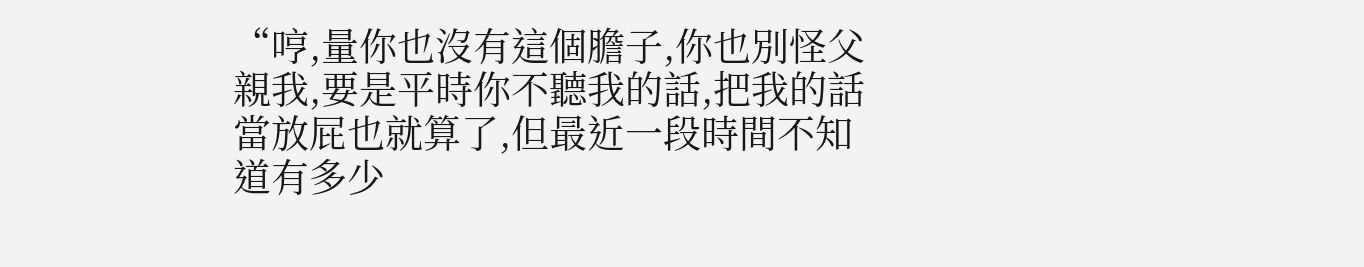“哼,量你也沒有這個膽子,你也別怪父親我,要是平時你不聽我的話,把我的話當放屁也就算了,但最近一段時間不知道有多少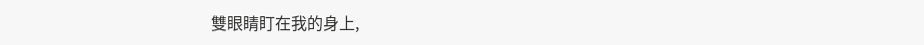雙眼睛盯在我的身上,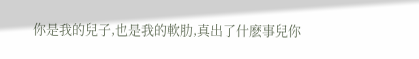你是我的兒子,也是我的軟肋,真出了什麽事兒你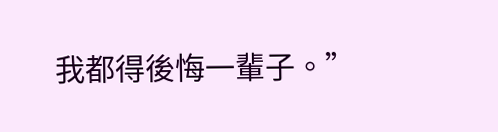我都得後悔一輩子。”